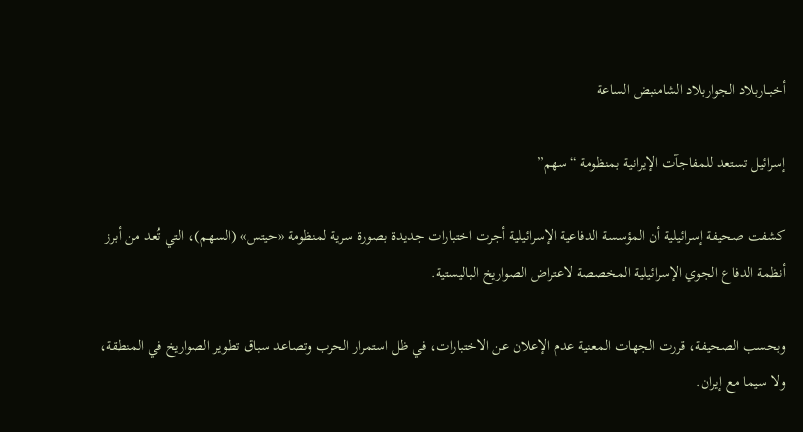أخبــاربلاد الجواربلاد الشامنبض الساعة

إسرائيل تستعد للمفاجآت الإيرانية بمنظومة “سهم”

كشفت صحيفة إسرائيلية أن المؤسسة الدفاعية الإسرائيلية أجرت اختبارات جديدة بصورة سرية لمنظومة «حيتس» (السهم)، التي تُعد من أبرز أنظمة الدفاع الجوي الإسرائيلية المخصصة لاعتراض الصواريخ الباليستية.

وبحسب الصحيفة، قررت الجهات المعنية عدم الإعلان عن الاختبارات، في ظل استمرار الحرب وتصاعد سباق تطوير الصواريخ في المنطقة، ولا سيما مع إيران.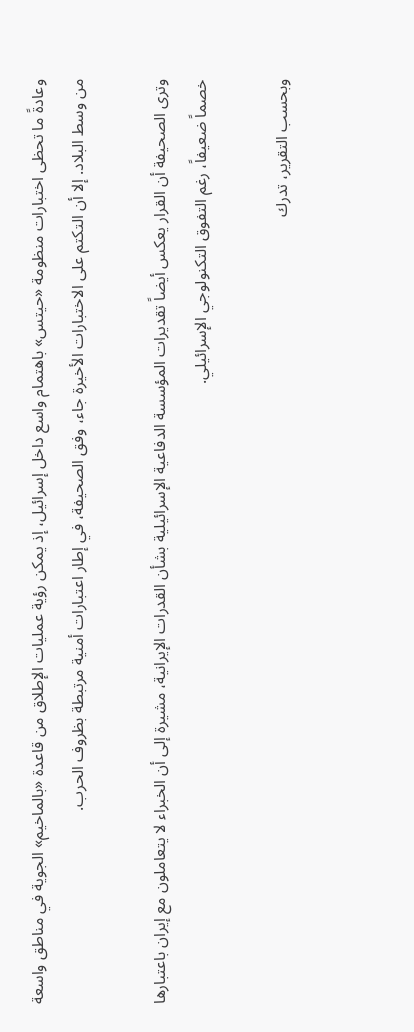وعادةً ما تحظى اختبارات منظومة «حيتس» باهتمام واسع داخل إسرائيل، إذ يمكن رؤية عمليات الإطلاق من قاعدة «بالماخيم» الجوية في مناطق واسعة من وسط البلاد. إلا أن التكتم على الاختبارات الأخيرة جاء، وفق الصحيفة، في إطار اعتبارات أمنية مرتبطة بظروف الحرب.

وترى الصحيفة أن القرار يعكس أيضاً تقديرات المؤسسة الدفاعية الإسرائيلية بشأن القدرات الإيرانية، مشيرة إلى أن الخبراء لا يتعاملون مع إيران باعتبارها خصماً ضعيفاً، رغم التفوق التكنولوجي الإسرائيلي.

وبحسب التقرير، تدرك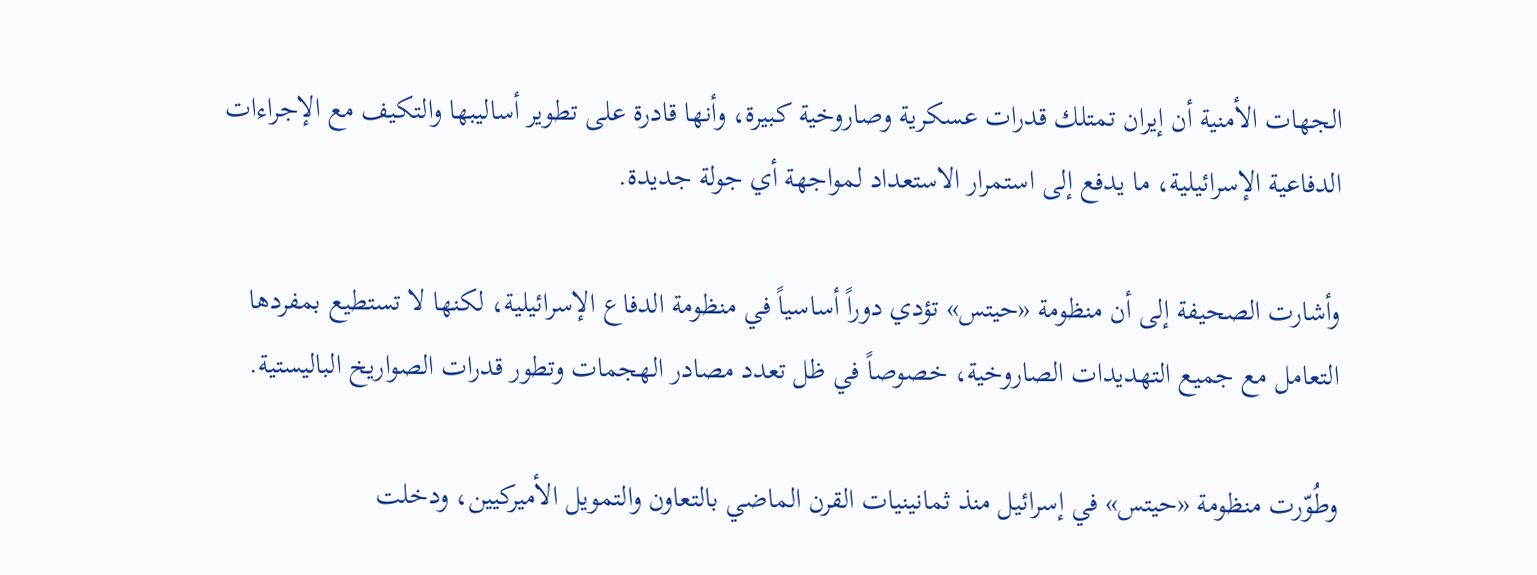الجهات الأمنية أن إيران تمتلك قدرات عسكرية وصاروخية كبيرة، وأنها قادرة على تطوير أساليبها والتكيف مع الإجراءات الدفاعية الإسرائيلية، ما يدفع إلى استمرار الاستعداد لمواجهة أي جولة جديدة.

وأشارت الصحيفة إلى أن منظومة «حيتس» تؤدي دوراً أساسياً في منظومة الدفاع الإسرائيلية، لكنها لا تستطيع بمفردها التعامل مع جميع التهديدات الصاروخية، خصوصاً في ظل تعدد مصادر الهجمات وتطور قدرات الصواريخ الباليستية.

وطُوّرت منظومة «حيتس» في إسرائيل منذ ثمانينيات القرن الماضي بالتعاون والتمويل الأميركيين، ودخلت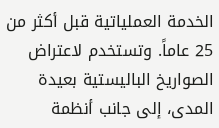الخدمة العملياتية قبل أكثر من 25 عاماً. وتستخدم لاعتراض الصواريخ الباليستية بعيدة المدى، إلى جانب أنظمة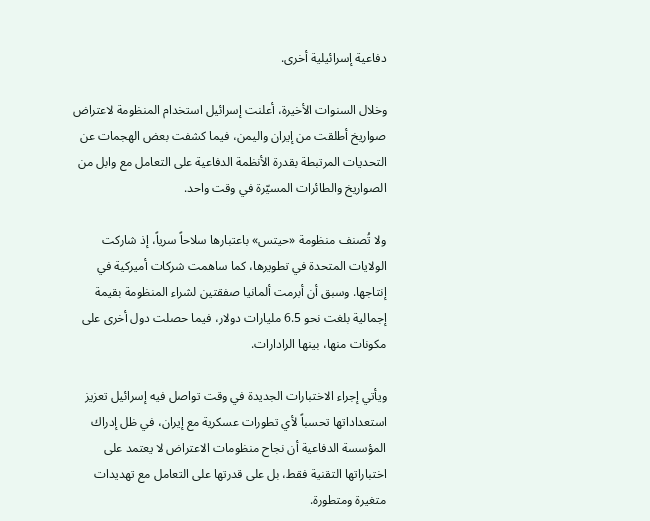دفاعية إسرائيلية أخرى.

وخلال السنوات الأخيرة، أعلنت إسرائيل استخدام المنظومة لاعتراض صواريخ أطلقت من إيران واليمن، فيما كشفت بعض الهجمات عن التحديات المرتبطة بقدرة الأنظمة الدفاعية على التعامل مع وابل من الصواريخ والطائرات المسيّرة في وقت واحد.

ولا تُصنف منظومة «حيتس» باعتبارها سلاحاً سرياً، إذ شاركت الولايات المتحدة في تطويرها، كما ساهمت شركات أميركية في إنتاجها. وسبق أن أبرمت ألمانيا صفقتين لشراء المنظومة بقيمة إجمالية بلغت نحو 6.5 مليارات دولار، فيما حصلت دول أخرى على مكونات منها، بينها الرادارات.

ويأتي إجراء الاختبارات الجديدة في وقت تواصل فيه إسرائيل تعزيز استعداداتها تحسباً لأي تطورات عسكرية مع إيران، في ظل إدراك المؤسسة الدفاعية أن نجاح منظومات الاعتراض لا يعتمد على اختباراتها التقنية فقط، بل على قدرتها على التعامل مع تهديدات متغيرة ومتطورة.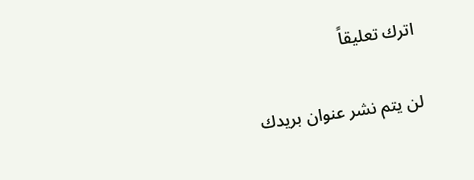اترك تعليقاً

لن يتم نشر عنوان بريدك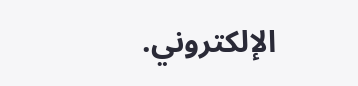الإلكتروني.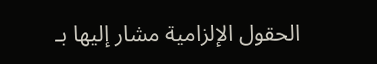الحقول الإلزامية مشار إليها بـ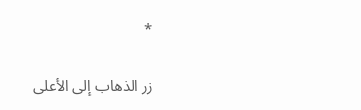*

زر الذهاب إلى الأعلى